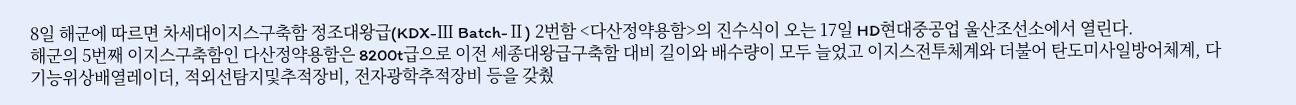8일 해군에 따르면 차세대이지스구축함 정조대왕급(KDX-Ⅲ Batch-Ⅱ) 2번함 <다산정약용함>의 진수식이 오는 17일 HD현대중공업 울산조선소에서 열린다.
해군의 5번째 이지스구축함인 다산정약용함은 8200t급으로 이전 세종대왕급구축함 대비 길이와 배수량이 모두 늘었고 이지스전투체계와 더불어 탄도미사일방어체계, 다기능위상배열레이더, 적외선탐지및추적장비, 전자광학추적장비 등을 갖췄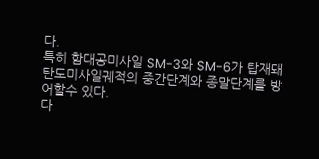다.
특히 함대공미사일 SM-3와 SM-6가 탑재돼 탄도미사일궤적의 중간단계와 종말단계를 방어할수 있다.
다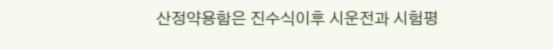산정약용함은 진수식이후 시운전과 시험평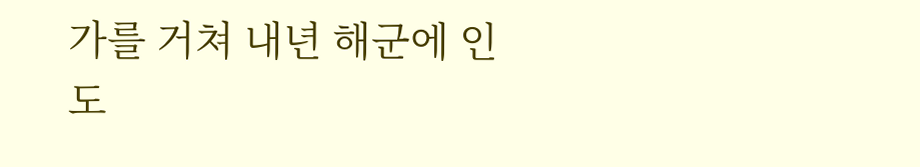가를 거쳐 내년 해군에 인도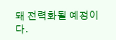돼 전력화될 예정이다.